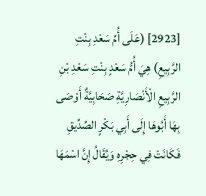[2923] (عَلَى أُمِّ سَعْدِ بِنْتِ الرَّبِيعِ) هِيَ أُمُّ سَعْدٍ بِنْتِ سَعْدِ بْنِ الرَّبِيعِ الْأَنْصَارِيَّةِ صَحَابِيَّةٌ أَوْصَى بِهَا أَبُوهَا إِلَى أَبِي بَكْرٍ الصِّدِّيقِ فَكَانَتْ فِي حِجْرِهِ وَيُقَالُ إِنَّ اسْمَهَا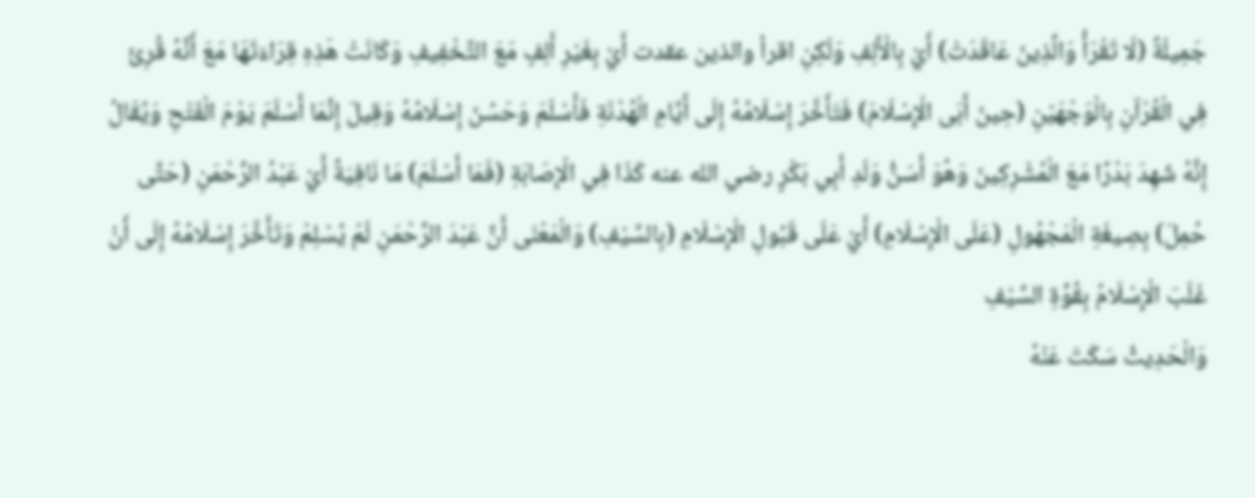جَمِيلَةٌ (لَا تَقْرَأُ وَالَّذِينَ عَاقَدَتْ) أَيْ بِالْأَلِفِ وَلَكِنِ اقرأ والذين عقدت أَيْ بِغَيْرِ أَلِفٍ مَعَ التَّخْفِيفِ وَكَانَتْ هَذِهِ قِرَاءَتَهَا مَعَ أَنَّهُ قُرِئَ فِي الْقُرْآنِ بِالْوَجْهَيْنِ (حِينَ أَبَى الْإِسْلَامَ) فَتَأَخَّرَ إِسْلَامُهُ إِلَى أَيَّامِ الْهُدْنَةِ فَأَسْلَمَ وَحَسُنَ إِسْلَامُهُ وَقِيلَ إِنَّمَا أَسْلَمَ يَوْمَ الْفَتْحِ وَيُقَالُ إِنَّهُ شَهِدَ بَدْرًا مَعَ الْمُشْرِكِينَ وَهُوَ أَسَنُّ وَلَدِ أَبِي بَكْرٍ رضي الله عنه كَذَا فِي الْإِصَابَةِ (فَمَا أَسْلَمَ) مَا نَافِيَةٌ أَيْ عَبْدُ الرَّحْمَنِ (حَتَّى حُمِلَ) بِصِيغَةِ الْمَجْهُولِ (عَلَى الْإِسْلَامِ) أَيْ عَلَى قَبُولِ الْإِسْلَامِ (بِالسَّيْفِ) وَالْمَعْنَى أَنَّ عَبْدَ الرَّحْمَنِ لَمْ يُسْلِمْ وَتَأَخَّرَ إِسْلَامُهُ إِلَى أَنْ غَلَبَ الْإِسْلَامُ بِقُوَّةِ السَّيْفِ
وَالْحَدِيثُ سَكَتَ عَنْهُ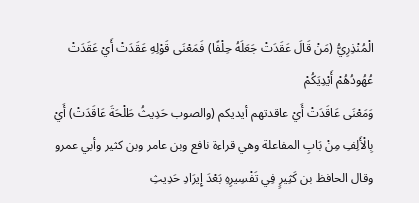الْمُنْذِرِيُّ (مَنْ قَالَ عَقَدَتْ جَعَلَهُ حِلْفًا) فَمَعْنَى قَوْلِهِ عَقَدَتْ أَيْ عَقَدَتْ عُهُودُهُمْ أَيْدِيَكُمْ
وَمَعْنَى عَاقَدَتْ أَيْ عاقدتهم أيديكم (والصوب حَدِيثُ طَلْحَةَ عَاقَدَتْ) أَيْ بِالْأَلِفِ مِنْ بَابِ المفاعلة وهي قراءة نافع وبن عامر وبن كثير وأبي عمرو
وقال الحافظ بن كَثِيرٍ فِي تَفْسِيرِهِ بَعْدَ إِيرَادِ حَدِيثِ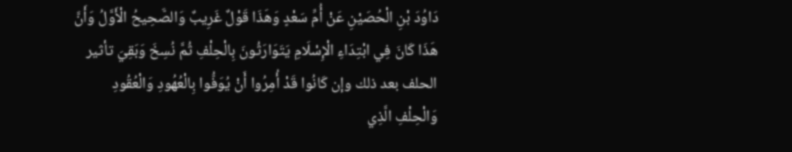دَاوُدَ بْنِ الْحُصَيْنِ عَنْ أُمِّ سَعْدٍ وَهَذَا قَوْلٌ غَرِيبٌ وَالصَّحِيحُ الْأَوَّلُ وَأَنَّ هَذَا كَانَ فِي ابْتِدَاءِ الْإِسْلَامِ يَتَوَارَثُونَ بِالْحِلْفِ ثُمَّ نُسِخَ وَبَقِيَ تأثير الحلف بعد ذلك وإن كَانُوا قَدْ أُمِرُوا أَنْ يُوَفُّوا بِالْعُهُودِ وَالْعُقُودِ وَالْحِلْفِ الَّذِي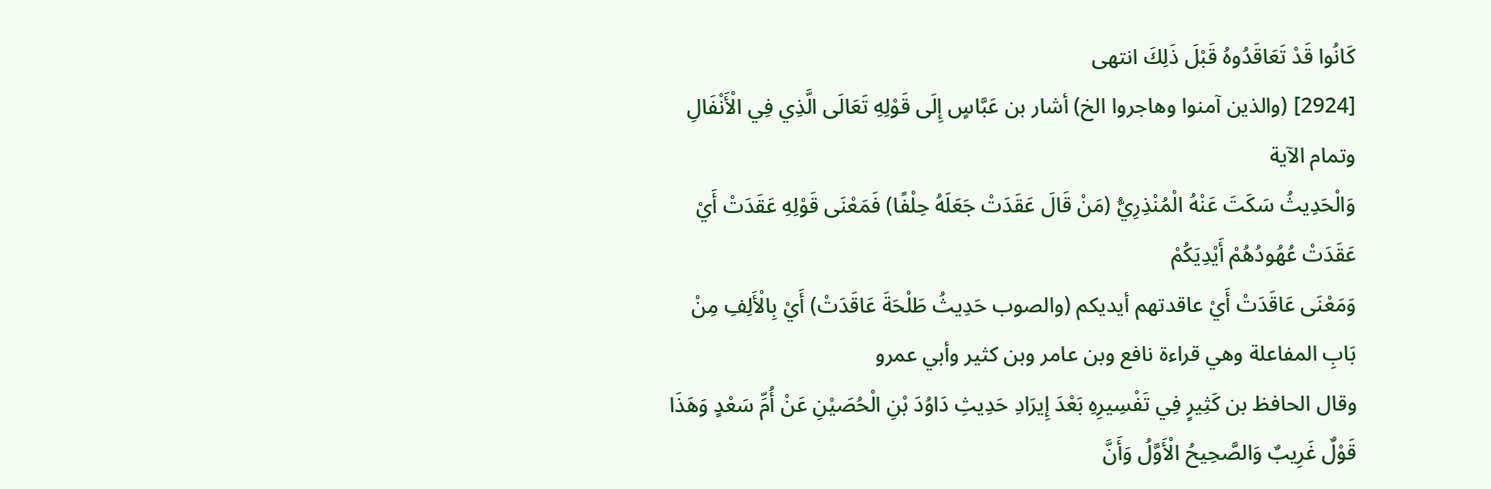كَانُوا قَدْ تَعَاقَدُوهُ قَبْلَ ذَلِكَ انتهى
[2924] (والذين آمنوا وهاجروا الخ) أشار بن عَبَّاسٍ إِلَى قَوْلِهِ تَعَالَى الَّذِي فِي الْأَنْفَالِ وتمام الآية
وَالْحَدِيثُ سَكَتَ عَنْهُ الْمُنْذِرِيُّ (مَنْ قَالَ عَقَدَتْ جَعَلَهُ حِلْفًا) فَمَعْنَى قَوْلِهِ عَقَدَتْ أَيْ عَقَدَتْ عُهُودُهُمْ أَيْدِيَكُمْ
وَمَعْنَى عَاقَدَتْ أَيْ عاقدتهم أيديكم (والصوب حَدِيثُ طَلْحَةَ عَاقَدَتْ) أَيْ بِالْأَلِفِ مِنْ بَابِ المفاعلة وهي قراءة نافع وبن عامر وبن كثير وأبي عمرو
وقال الحافظ بن كَثِيرٍ فِي تَفْسِيرِهِ بَعْدَ إِيرَادِ حَدِيثِ دَاوُدَ بْنِ الْحُصَيْنِ عَنْ أُمِّ سَعْدٍ وَهَذَا قَوْلٌ غَرِيبٌ وَالصَّحِيحُ الْأَوَّلُ وَأَنَّ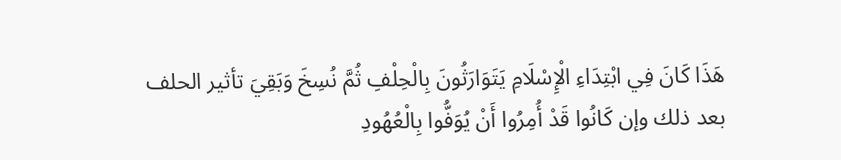هَذَا كَانَ فِي ابْتِدَاءِ الْإِسْلَامِ يَتَوَارَثُونَ بِالْحِلْفِ ثُمَّ نُسِخَ وَبَقِيَ تأثير الحلف بعد ذلك وإن كَانُوا قَدْ أُمِرُوا أَنْ يُوَفُّوا بِالْعُهُودِ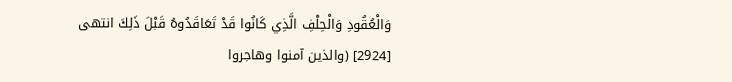وَالْعُقُودِ وَالْحِلْفِ الَّذِي كَانُوا قَدْ تَعَاقَدُوهُ قَبْلَ ذَلِكَ انتهى
[2924] (والذين آمنوا وهاجروا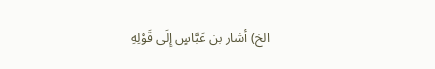الخ) أشار بن عَبَّاسٍ إِلَى قَوْلِهِ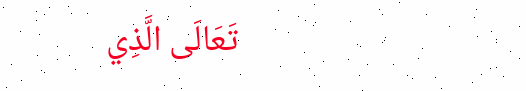تَعَالَى الَّذِي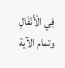فِي الْأَنْفَالِ وتمام الآية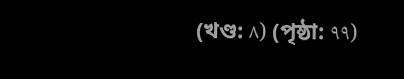(খণ্ড: ٨) (পৃষ্ঠা: ٩٩)